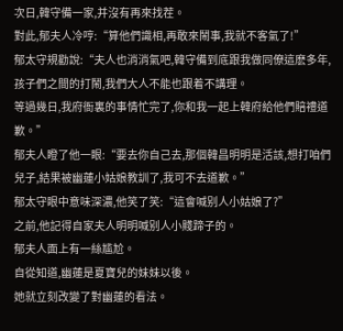次日,韓守備一家,并沒有再來找茬。
對此,郁夫人冷哼:“算他們識相,再敢來鬧事,我就不客氣了!”
郁太守規勸說:“夫人也消消氣吧,韓守備到底跟我做同僚這麽多年,孩子們之間的打鬧,我們大人不能也跟着不講理。
等過幾日,我府衙裏的事情忙完了,你和我一起上韓府給他們賠禮道歉。”
郁夫人瞪了他一眼:“要去你自己去,那個韓昌明明是活該,想打咱們兒子,結果被幽蓮小姑娘教訓了,我可不去道歉。”
郁太守眼中意味深濃,他笑了笑:“這會喊别人小姑娘了?”
之前,他記得自家夫人明明喊别人小賤蹄子的。
郁夫人面上有一絲尴尬。
自從知道,幽蓮是夏寶兒的妹妹以後。
她就立刻改變了對幽蓮的看法。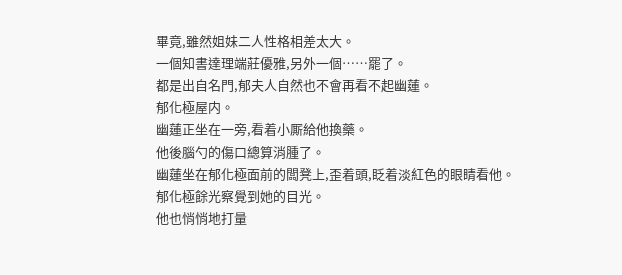畢竟,雖然姐妹二人性格相差太大。
一個知書達理端莊優雅,另外一個……罷了。
都是出自名門,郁夫人自然也不會再看不起幽蓮。
郁化極屋内。
幽蓮正坐在一旁,看着小厮給他換藥。
他後腦勺的傷口總算消腫了。
幽蓮坐在郁化極面前的闆凳上,歪着頭,眨着淡紅色的眼睛看他。
郁化極餘光察覺到她的目光。
他也悄悄地打量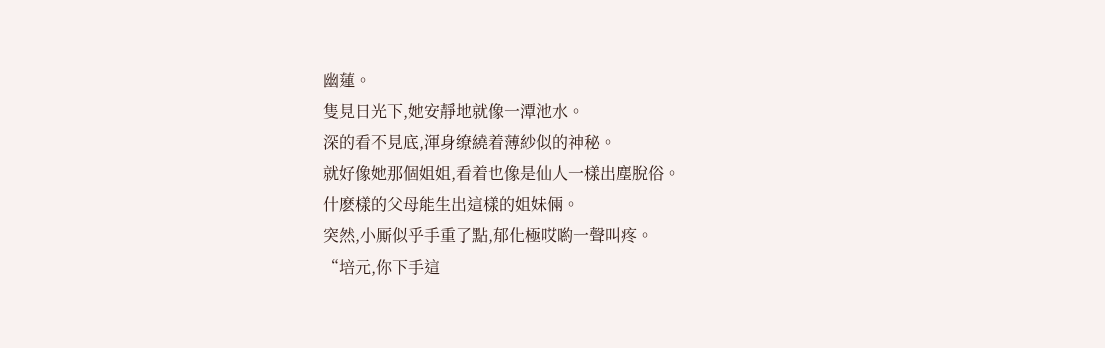幽蓮。
隻見日光下,她安靜地就像一潭池水。
深的看不見底,渾身缭繞着薄紗似的神秘。
就好像她那個姐姐,看着也像是仙人一樣出塵脫俗。
什麽樣的父母能生出這樣的姐妹倆。
突然,小厮似乎手重了點,郁化極哎喲一聲叫疼。
“培元,你下手這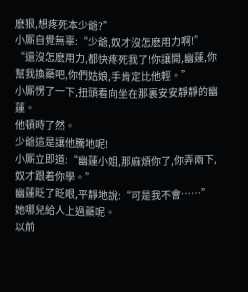麽狠,想疼死本少爺?”
小厮自覺無辜:“少爺,奴才沒怎麽用力啊!”
“還沒怎麽用力,都快疼死我了!你讓開,幽蓮,你幫我換藥吧,你們姑娘,手肯定比他輕。”
小厮愣了一下,扭頭看向坐在那裏安安靜靜的幽蓮。
他頓時了然。
少爺這是讓他騰地呢!
小厮立即道:“幽蓮小姐,那麻煩你了,你弄兩下,奴才跟着你學。”
幽蓮眨了眨眼,平靜地說:“可是我不會……”
她哪兒給人上過藥呢。
以前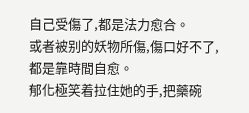自己受傷了,都是法力愈合。
或者被别的妖物所傷,傷口好不了,都是靠時間自愈。
郁化極笑着拉住她的手,把藥碗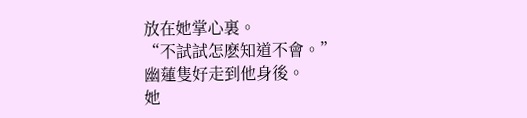放在她掌心裏。
“不試試怎麽知道不會。”
幽蓮隻好走到他身後。
她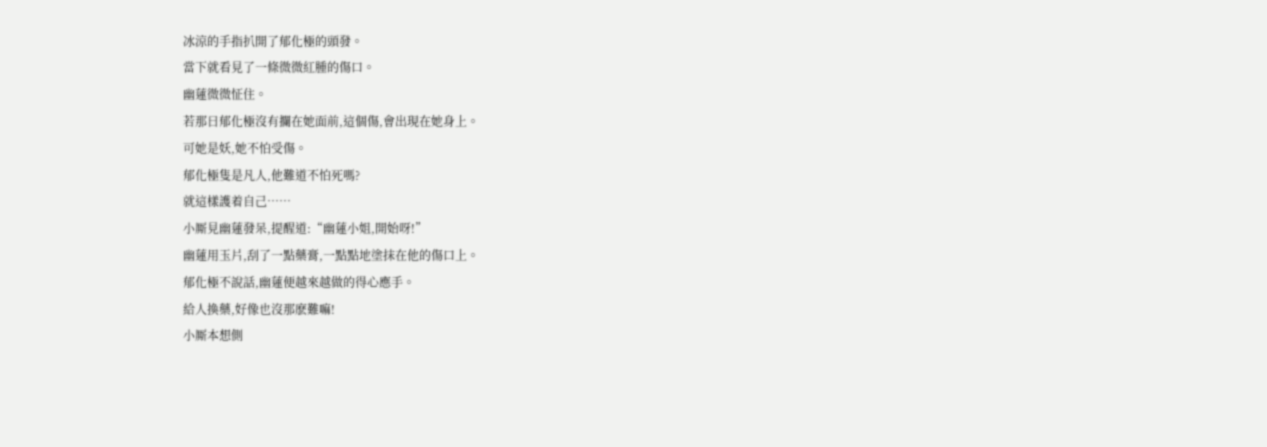冰涼的手指扒開了郁化極的頭發。
當下就看見了一條微微紅腫的傷口。
幽蓮微微怔住。
若那日郁化極沒有攔在她面前,這個傷,會出現在她身上。
可她是妖,她不怕受傷。
郁化極隻是凡人,他難道不怕死嗎?
就這樣護着自己……
小厮見幽蓮發呆,提醒道:“幽蓮小姐,開始呀!”
幽蓮用玉片,刮了一點藥膏,一點點地塗抹在他的傷口上。
郁化極不說話,幽蓮便越來越做的得心應手。
給人換藥,好像也沒那麽難嘛!
小厮本想側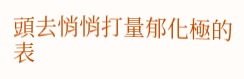頭去悄悄打量郁化極的表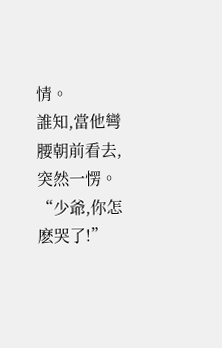情。
誰知,當他彎腰朝前看去,突然一愣。
“少爺,你怎麽哭了!”